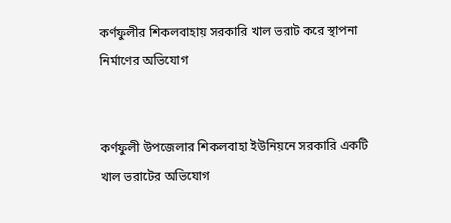কর্ণফুলীর শিকলবাহায় সরকারি খাল ভরাট করে স্থাপনা নির্মাণের অভিযোগ


কর্ণফুলী উপজেলার শিকলবাহা ইউনিয়নে সরকারি একটি খাল ভরাটের অভিযোগ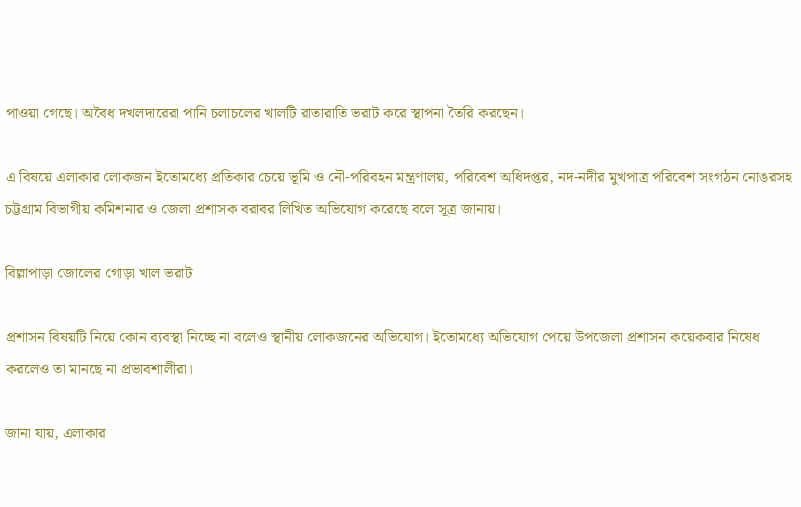পাওয়া গেছে। অবৈধ দখলদারেরা পানি চলাচলের খালটি রাতারাতি ভরাট করে স্থাপনা তৈরি করছেন।

এ বিষয়ে এলাকার লোকজন ইতোমধ্যে প্রতিকার চেয়ে ভূমি ও নৌ-পরিবহন মন্ত্রণালয়, পরিবেশ অধিদপ্তর, নদ-নদীর মুখপাত্র পরিবেশ সংগঠন নোঙরসহ চট্টগ্রাম বিভাগীয় কমিশনার ও জেলা প্রশাসক বরাবর লিখিত অভিযোগ করেছে বলে সূত্র জানায়।

বিল্লাপাড়া জোলের গোড়া খাল ভরাট

প্রশাসন বিষয়টি নিয়ে কোন ব্যবস্থা নিচ্ছে না বলেও স্থানীয় লোকজনের অভিযোগ। ইতোমধ্যে অভিযোগ পেয়ে উপজেলা প্রশাসন কয়েকবার নিষেধ করলেও তা মানছে না প্রভাবশালীরা।

জানা যায়, এলাকার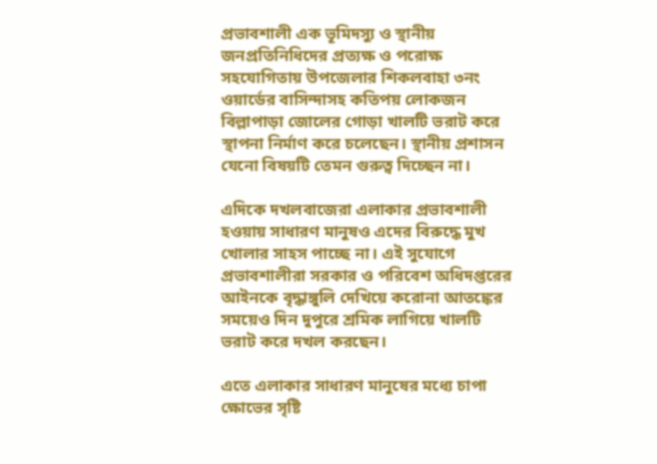প্রভাবশালী এক ভূমিদস্যু ও স্থানীয় জনপ্রতিনিধিদের প্রত্যক্ষ ও পরোক্ষ সহযোগিতায় উপজেলার শিকলবাহা ৩নং ওয়ার্ডের বাসিন্দাসহ কতিপয় লোকজন বিল্লাপাড়া জোলের গোড়া খালটি ভরাট করে স্থাপনা নির্মাণ করে চলেছেন। স্থানীয় প্রশাসন যেনো বিষয়টি তেমন গুরুত্ব দিচ্ছেন না।

এদিকে দখলবাজেরা এলাকার প্রভাবশালী হওয়ায় সাধারণ মানুষও এদের বিরুদ্ধে মুখ খোলার সাহস পাচ্ছে না। এই সুযোগে প্রভাবশালীরা সরকার ও পরিবেশ অধিদপ্তরের আইনকে বৃদ্ধাঙ্গুলি দেখিয়ে করোনা আতঙ্কের সময়েও দিন দুপুরে শ্রমিক লাগিয়ে খালটি ভরাট করে দখল করছেন।

এতে এলাকার সাধারণ মানুষের মধ্যে চাপা ক্ষোভের সৃষ্টি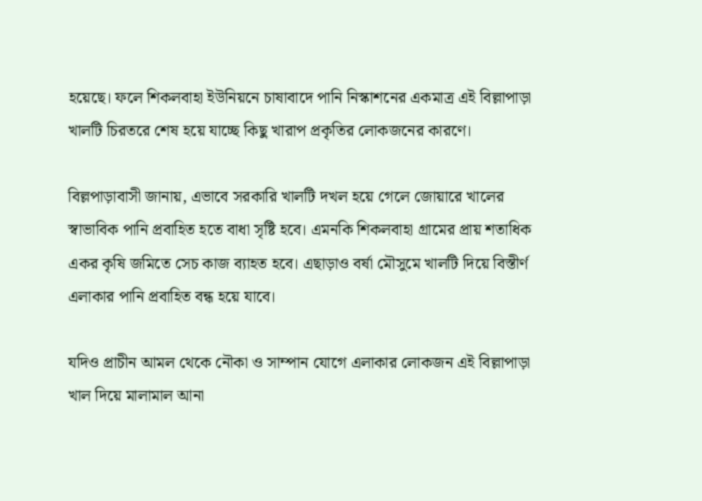হয়েছে। ফলে শিকলবাহা ইউনিয়নে চাষাবাদে পানি নিস্কাশনের একমাত্র এই বিল্লাপাড়া খালটি চিরতরে শেষ হয়ে যাচ্ছে কিছু খারাপ প্রকৃতির লোকজনের কারণে।

বিল্লপাড়াবাসী জানায়, এভাবে সরকারি খালটি দখল হয়ে গেলে জোয়ারে খালের স্বাভাবিক পানি প্রবাহিত হতে বাধা সৃষ্টি হবে। এমনকি শিকলবাহা গ্রামের প্রায় শতাধিক একর কৃষি জমিতে সেচ কাজ ব্যাহত হবে। এছাড়াও বর্ষা মৌসুমে খালটি দিয়ে বিস্তীর্ণ এলাকার পানি প্রবাহিত বন্ধ হয়ে যাবে।

যদিও প্রাচীন আমল থেকে নৌকা ও সাম্পান যোগে এলাকার লোকজন এই বিল্লাপাড়া খাল দিয়ে মালামাল আনা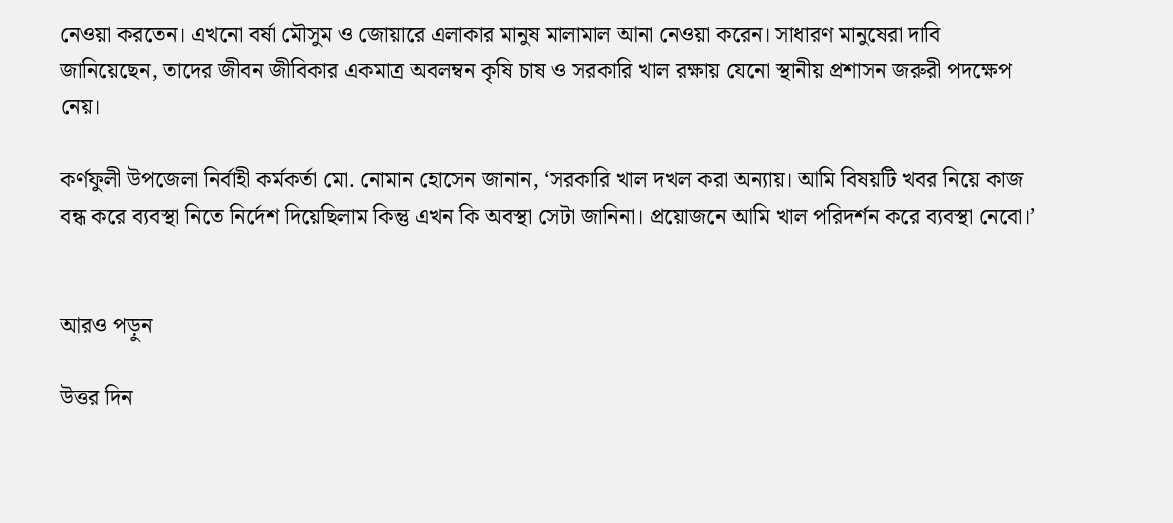নেওয়া করতেন। এখনো বর্ষা মৌসুম ও জোয়ারে এলাকার মানুষ মালামাল আনা নেওয়া করেন। সাধারণ মানুষেরা দাবি জানিয়েছেন, তাদের জীবন জীবিকার একমাত্র অবলম্বন কৃষি চাষ ও সরকারি খাল রক্ষায় যেনো স্থানীয় প্রশাসন জরুরী পদক্ষেপ নেয়।

কর্ণফুলী উপজেলা নির্বাহী কর্মকর্তা মো. নোমান হোসেন জানান, ‘সরকারি খাল দখল করা অন্যায়। আমি বিষয়টি খবর নিয়ে কাজ বন্ধ করে ব্যবস্থা নিতে নির্দেশ দিয়েছিলাম কিন্তু এখন কি অবস্থা সেটা জানিনা। প্রয়োজনে আমি খাল পরিদর্শন করে ব্যবস্থা নেবো।’


আরও পড়ুন

উত্তর দিন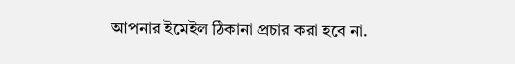আপনার ইমেইল ঠিকানা প্রচার করা হবে না.